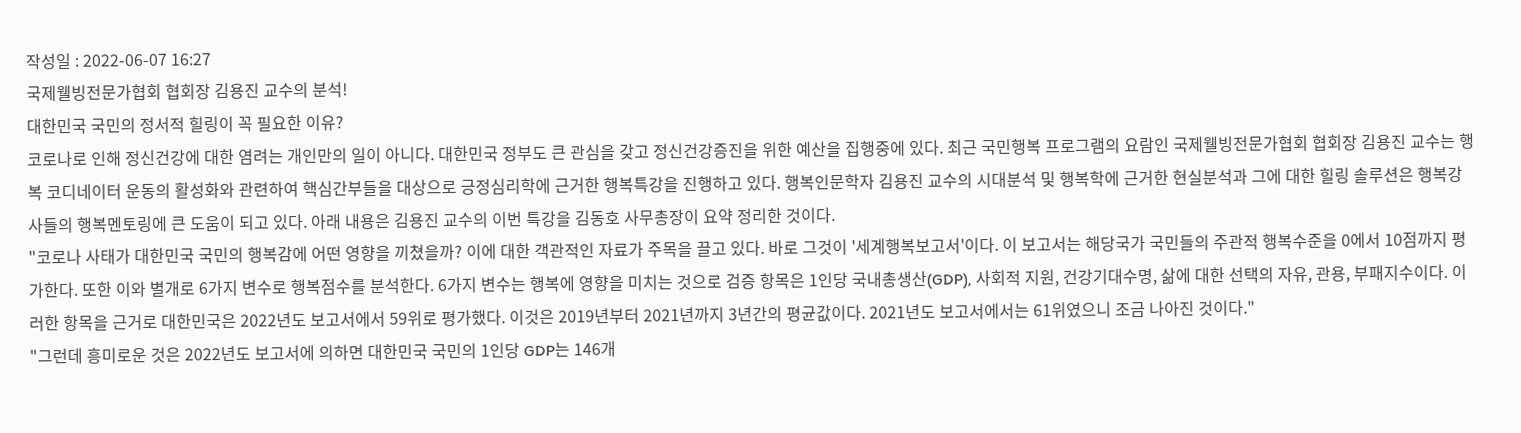작성일 : 2022-06-07 16:27
국제웰빙전문가협회 협회장 김용진 교수의 분석!
대한민국 국민의 정서적 힐링이 꼭 필요한 이유?
코로나로 인해 정신건강에 대한 염려는 개인만의 일이 아니다. 대한민국 정부도 큰 관심을 갖고 정신건강증진을 위한 예산을 집행중에 있다. 최근 국민행복 프로그램의 요람인 국제웰빙전문가협회 협회장 김용진 교수는 행복 코디네이터 운동의 활성화와 관련하여 핵심간부들을 대상으로 긍정심리학에 근거한 행복특강을 진행하고 있다. 행복인문학자 김용진 교수의 시대분석 및 행복학에 근거한 현실분석과 그에 대한 힐링 솔루션은 행복강사들의 행복멘토링에 큰 도움이 되고 있다. 아래 내용은 김용진 교수의 이번 특강을 김동호 사무총장이 요약 정리한 것이다.
"코로나 사태가 대한민국 국민의 행복감에 어떤 영향을 끼쳤을까? 이에 대한 객관적인 자료가 주목을 끌고 있다. 바로 그것이 '세계행복보고서'이다. 이 보고서는 해당국가 국민들의 주관적 행복수준을 0에서 10점까지 평가한다. 또한 이와 별개로 6가지 변수로 행복점수를 분석한다. 6가지 변수는 행복에 영향을 미치는 것으로 검증 항목은 1인당 국내총생산(GDP), 사회적 지원, 건강기대수명, 삶에 대한 선택의 자유, 관용, 부패지수이다. 이러한 항목을 근거로 대한민국은 2022년도 보고서에서 59위로 평가했다. 이것은 2019년부터 2021년까지 3년간의 평균값이다. 2021년도 보고서에서는 61위였으니 조금 나아진 것이다."
"그런데 흥미로운 것은 2022년도 보고서에 의하면 대한민국 국민의 1인당 GDP는 146개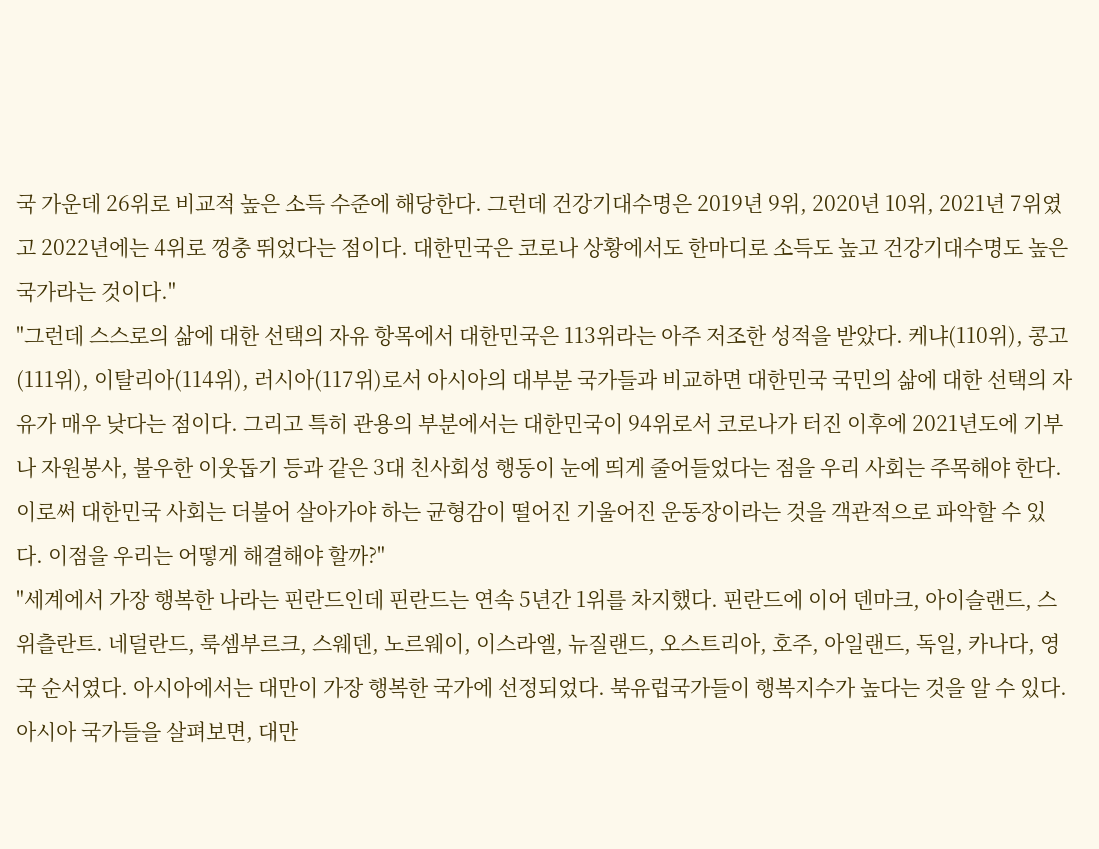국 가운데 26위로 비교적 높은 소득 수준에 해당한다. 그런데 건강기대수명은 2019년 9위, 2020년 10위, 2021년 7위였고 2022년에는 4위로 껑충 뛰었다는 점이다. 대한민국은 코로나 상황에서도 한마디로 소득도 높고 건강기대수명도 높은 국가라는 것이다."
"그런데 스스로의 삶에 대한 선택의 자유 항목에서 대한민국은 113위라는 아주 저조한 성적을 받았다. 케냐(110위), 콩고(111위), 이탈리아(114위), 러시아(117위)로서 아시아의 대부분 국가들과 비교하면 대한민국 국민의 삶에 대한 선택의 자유가 매우 낮다는 점이다. 그리고 특히 관용의 부분에서는 대한민국이 94위로서 코로나가 터진 이후에 2021년도에 기부나 자원봉사, 불우한 이웃돕기 등과 같은 3대 친사회성 행동이 눈에 띄게 줄어들었다는 점을 우리 사회는 주목해야 한다. 이로써 대한민국 사회는 더불어 살아가야 하는 균형감이 떨어진 기울어진 운동장이라는 것을 객관적으로 파악할 수 있다. 이점을 우리는 어떻게 해결해야 할까?"
"세계에서 가장 행복한 나라는 핀란드인데 핀란드는 연속 5년간 1위를 차지했다. 핀란드에 이어 덴마크, 아이슬랜드, 스위츨란트. 네덜란드, 룩셈부르크, 스웨덴, 노르웨이, 이스라엘, 뉴질랜드, 오스트리아, 호주, 아일랜드, 독일, 카나다, 영국 순서였다. 아시아에서는 대만이 가장 행복한 국가에 선정되었다. 북유럽국가들이 행복지수가 높다는 것을 알 수 있다. 아시아 국가들을 살펴보면, 대만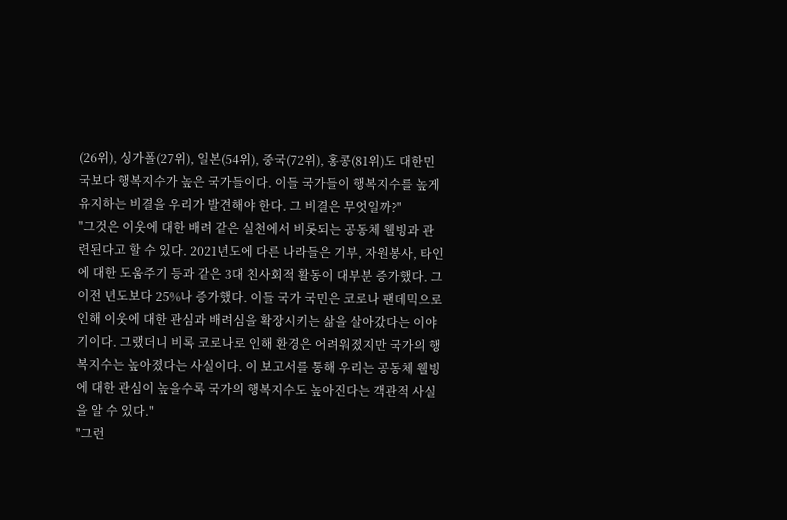(26위), 싱가폴(27위), 일본(54위), 중국(72위), 홍콩(81위)도 대한민국보다 행복지수가 높은 국가들이다. 이들 국가들이 행복지수를 높게 유지하는 비결을 우리가 발견해야 한다. 그 비결은 무엇일까?"
"그것은 이웃에 대한 배려 같은 실천에서 비롯되는 공동체 웰빙과 관련된다고 할 수 있다. 2021년도에 다른 나라들은 기부, 자원봉사, 타인에 대한 도움주기 등과 같은 3대 친사회적 활동이 대부분 증가했다. 그 이전 년도보다 25%나 증가했다. 이들 국가 국민은 코로나 팬데믹으로 인해 이웃에 대한 관심과 배려심을 확장시키는 삶을 살아갔다는 이야기이다. 그랬더니 비록 코로나로 인해 환경은 어려워졌지만 국가의 행복지수는 높아졌다는 사실이다. 이 보고서를 통해 우리는 공동체 웰빙에 대한 관심이 높을수록 국가의 행복지수도 높아진다는 객관적 사실을 알 수 있다."
"그런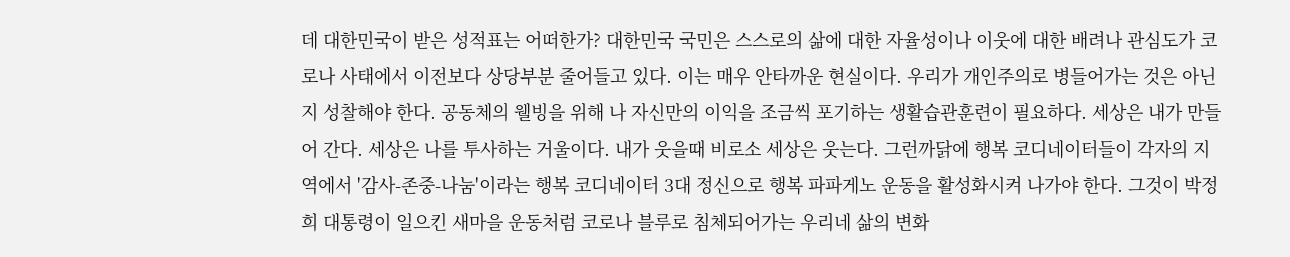데 대한민국이 받은 성적표는 어떠한가? 대한민국 국민은 스스로의 삶에 대한 자율성이나 이웃에 대한 배려나 관심도가 코로나 사태에서 이전보다 상당부분 줄어들고 있다. 이는 매우 안타까운 현실이다. 우리가 개인주의로 병들어가는 것은 아닌지 성찰해야 한다. 공동체의 웰빙을 위해 나 자신만의 이익을 조금씩 포기하는 생활습관훈련이 필요하다. 세상은 내가 만들어 간다. 세상은 나를 투사하는 거울이다. 내가 웃을때 비로소 세상은 웃는다. 그런까닭에 행복 코디네이터들이 각자의 지역에서 '감사-존중-나눔'이라는 행복 코디네이터 3대 정신으로 행복 파파게노 운동을 활성화시켜 나가야 한다. 그것이 박정희 대통령이 일으킨 새마을 운동처럼 코로나 블루로 침체되어가는 우리네 삶의 변화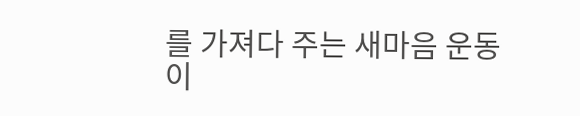를 가져다 주는 새마음 운동이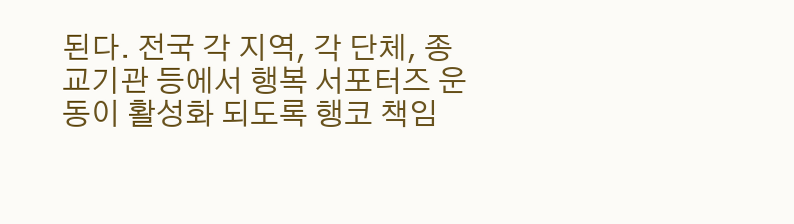된다. 전국 각 지역, 각 단체, 종교기관 등에서 행복 서포터즈 운동이 활성화 되도록 행코 책임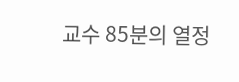교수 85분의 열정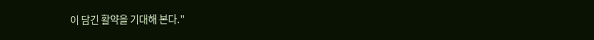이 담긴 활약을 기대해 본다."